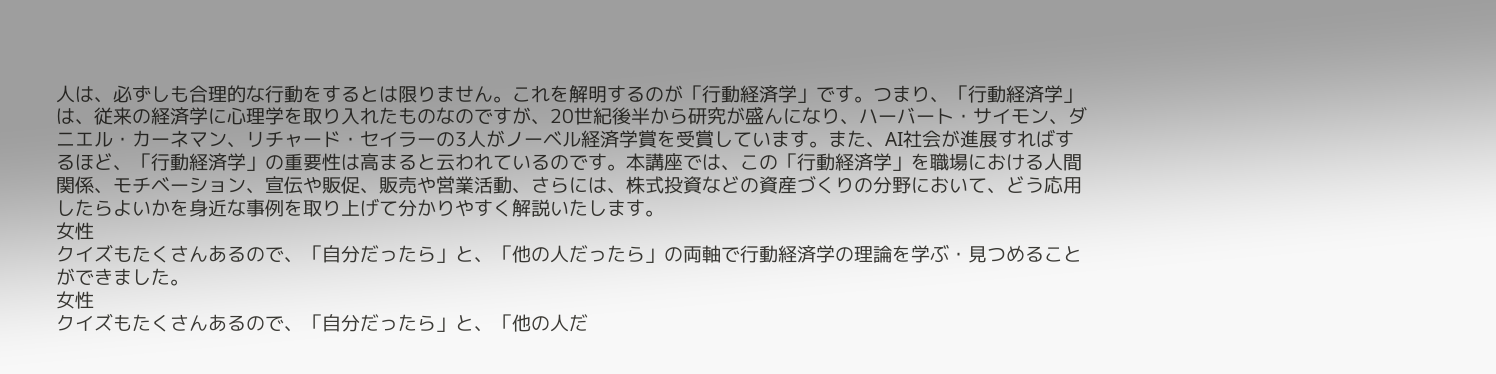人は、必ずしも合理的な行動をするとは限りません。これを解明するのが「行動経済学」です。つまり、「行動経済学」は、従来の経済学に心理学を取り入れたものなのですが、20世紀後半から研究が盛んになり、ハーバート・サイモン、ダニエル・カーネマン、リチャード・セイラーの3人がノーベル経済学賞を受賞しています。また、AI社会が進展すればするほど、「行動経済学」の重要性は高まると云われているのです。本講座では、この「行動経済学」を職場における人間関係、モチベーション、宣伝や販促、販売や営業活動、さらには、株式投資などの資産づくりの分野において、どう応用したらよいかを身近な事例を取り上げて分かりやすく解説いたします。
女性
クイズもたくさんあるので、「自分だったら」と、「他の人だったら」の両軸で行動経済学の理論を学ぶ・見つめることができました。
女性
クイズもたくさんあるので、「自分だったら」と、「他の人だ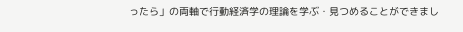ったら」の両軸で行動経済学の理論を学ぶ・見つめることができまし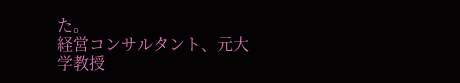た。
経営コンサルタント、元大学教授